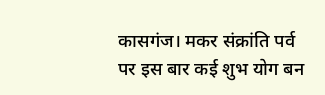कासगंज। मकर संक्रांति पर्व पर इस बार कई शुभ योग बन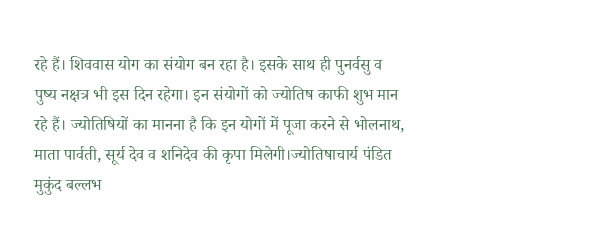रहे हैं। शिववास योग का संयोग बन रहा है। इसके साथ ही पुनर्वसु व पुष्य नक्षत्र भी इस दिन रहेगा। इन संयोगों को ज्योतिष काफी शुभ मान रहे हैं। ज्योतिषियों का मानना है कि इन योगों में पूजा करने से भोलनाथ, माता पार्वती, सूर्य देव व शनिदेव की कृपा मिलेगी।ज्योतिषाचार्य पंडित मुकुंद बल्लभ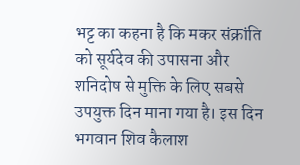भट्ट का कहना है कि मकर संक्रांति को सूर्यदेव की उपासना और शनिदोष से मुक्ति के लिए सबसे उपयुक्त दिन माना गया है। इस दिन भगवान शिव कैलाश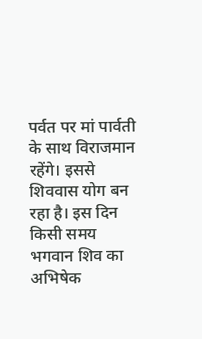पर्वत पर मां पार्वती के साथ विराजमान रहेंगे। इससे शिववास योग बन रहा है। इस दिन किसी समय भगवान शिव का अभिषेक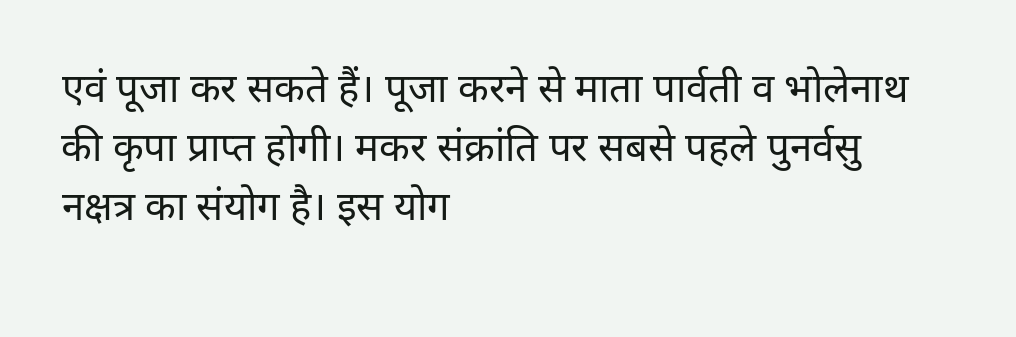एवं पूजा कर सकते हैं। पूजा करने से माता पार्वती व भोलेनाथ की कृपा प्राप्त होगी। मकर संक्रांति पर सबसे पहले पुनर्वसु नक्षत्र का संयोग है। इस योग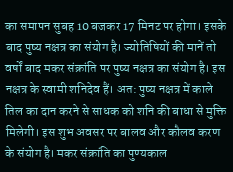का समापन सुबह 10 बजकर 17 मिनट पर होगा। इसके बाद पुष्य नक्षत्र का संयोग है। ज्योतिषियों की मानें तो वर्षों बाद मकर संक्रांति पर पुष्य नक्षत्र का संयोग है। इस नक्षत्र के स्वामी शनिदेव हैं। अत: पुष्य नक्षत्र में काले तिल का दान करने से साधक को शनि की बाधा से मुक्ति मिलेगी। इस शुभ अवसर पर बालव और कौलव करण के संयोग है। मकर संक्रांति का पुण्यकाल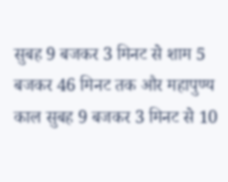सुबह 9 बजकर 3 मिनट से शाम 5 बजकर 46 मिनट तक और महापुण्य काल सुबह 9 बजकर 3 मिनट से 10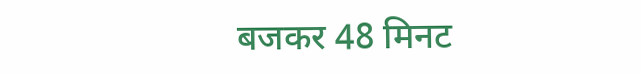बजकर 48 मिनट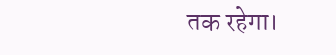तक रहेगा।